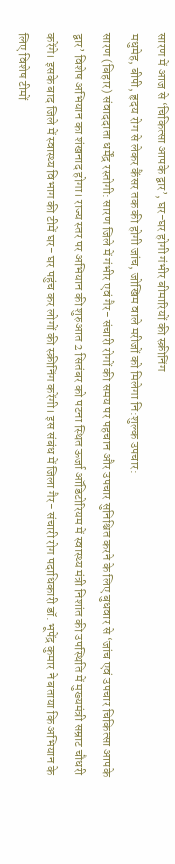सारण में आज से ‘चिकित्सा आपके द्वार’, घर-घर होगी गंभीर बीमारियों की स्क्रीनिंग
मधुमेह, बीपी, हृदय रोग से लेकर कैंसर तक की होगी जांच, जोखिम वाले मरीजों को मिलेगा नि:शुल्क उपचार:
सारण (बिहार) संवाददाता धर्मेंद्र रस्तोगी: सारण जिले में गंभीर एवं गैर- संचारी रोगों की समय पर पहचान और उपचार सुनिश्चित करने के लिए बुधवार से ‘जांच एवं उपचार चिकित्सा आपके द्वार’ विशेष अभियान का शंखनाद होगा। राज्य स्तर पर अभियान की शुरुआत 2 सितंबर को पटना स्थित ऊर्जा ऑडिटोरियम में स्वास्थ्य मंत्री निशांत की उपस्थिति में मुख्यमंत्री सम्राट चौधरी करेंगे। इसके बाद जिले में स्वास्थ्य विभाग की टीमें घर- घर पहुंच कर लोगों की स्क्रीनिंग करेंगी। इस संबंध में जिला गैर- संचारी रोग पदाधिकारी डॉ. भूपेंद्र कुमार ने बताया कि अभियान के लिए विशेष टीमों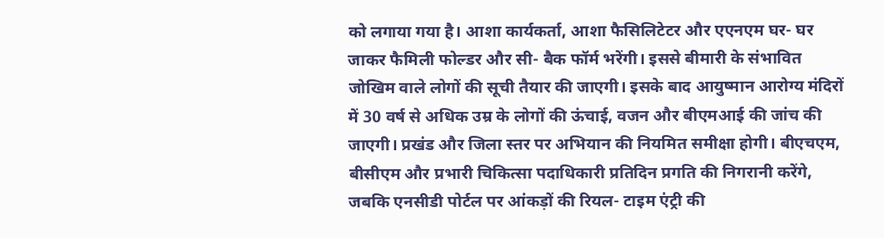को लगाया गया है। आशा कार्यकर्ता, आशा फैसिलिटेटर और एएनएम घर- घर जाकर फैमिली फोल्डर और सी- बैक फॉर्म भरेंगी। इससे बीमारी के संभावित जोखिम वाले लोगों की सूची तैयार की जाएगी। इसके बाद आयुष्मान आरोग्य मंदिरों में 30 वर्ष से अधिक उम्र के लोगों की ऊंचाई, वजन और बीएमआई की जांच की जाएगी। प्रखंड और जिला स्तर पर अभियान की नियमित समीक्षा होगी। बीएचएम, बीसीएम और प्रभारी चिकित्सा पदाधिकारी प्रतिदिन प्रगति की निगरानी करेंगे, जबकि एनसीडी पोर्टल पर आंकड़ों की रियल- टाइम एंट्री की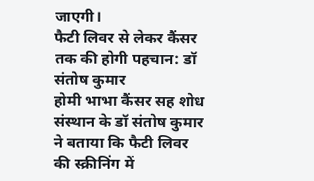जाएगी।
फैटी लिवर से लेकर कैंसर तक की होगी पहचान: डॉ संतोष कुमार
होमी भाभा कैंसर सह शोध संस्थान के डॉ संतोष कुमार ने बताया कि फैटी लिवर की स्क्रीनिंग में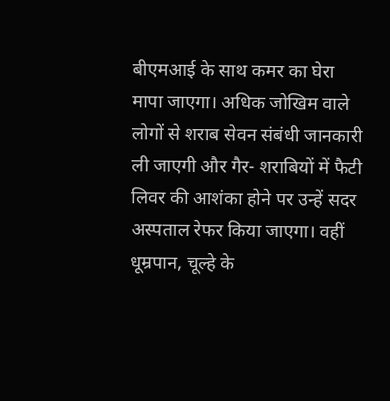बीएमआई के साथ कमर का घेरा मापा जाएगा। अधिक जोखिम वाले लोगों से शराब सेवन संबंधी जानकारी ली जाएगी और गैर- शराबियों में फैटी लिवर की आशंका होने पर उन्हें सदर अस्पताल रेफर किया जाएगा। वहीं धूम्रपान, चूल्हे के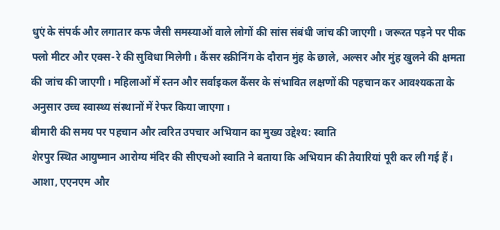धुएं के संपर्क और लगातार कफ जैसी समस्याओं वाले लोगों की सांस संबंधी जांच की जाएगी। जरूरत पड़ने पर पीक फ्लो मीटर और एक्स-रे की सुविधा मिलेगी। कैंसर स्क्रीनिंग के दौरान मुंह के छाले, अल्सर और मुंह खुलने की क्षमता की जांच की जाएगी। महिलाओं में स्तन और सर्वाइकल कैंसर के संभावित लक्षणों की पहचान कर आवश्यकता के अनुसार उच्च स्वास्थ्य संस्थानों में रेफर किया जाएगा।
बीमारी की समय पर पहचान और त्वरित उपचार अभियान का मुख्य उद्देश्य: स्वाति
शेरपुर स्थित आयुष्मान आरोग्य मंदिर की सीएचओ स्वाति ने बताया कि अभियान की तैयारियां पूरी कर ली गई हैं। आशा, एएनएम और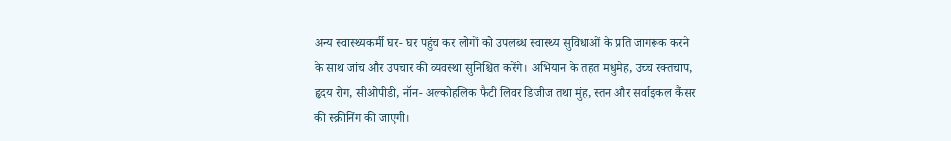अन्य स्वास्थ्यकर्मी घर- घर पहुंच कर लोगों को उपलब्ध स्वास्थ्य सुविधाओं के प्रति जागरूक करने के साथ जांच और उपचार की व्यवस्था सुनिश्चित करेंगे। अभियान के तहत मधुमेह, उच्च रक्तचाप, हृदय रोग, सीओपीडी, नॉन- अल्कोहलिक फैटी लिवर डिजीज तथा मुंह, स्तन और सर्वाइकल कैंसर की स्क्रीनिंग की जाएगी।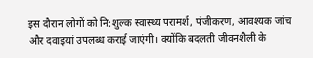इस दौरान लोगों को नि:शुल्क स्वास्थ्य परामर्श, पंजीकरण, आवश्यक जांच और दवाइयां उपलब्ध कराई जाएंगी। क्योंकि बदलती जीवनशैली के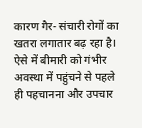कारण गैर- संचारी रोगों का खतरा लगातार बढ़ रहा है। ऐसे में बीमारी को गंभीर अवस्था में पहुंचने से पहले ही पहचानना और उपचार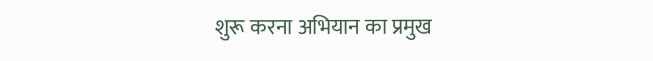शुरू करना अभियान का प्रमुख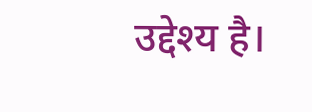उद्देश्य है।